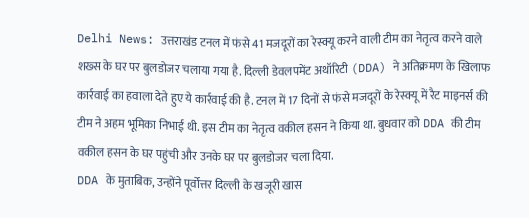Delhi News: उत्तराखंड टनल में फंसे 41 मजदूरों का रेस्क्यू करने वाली टीम का नेतृत्व करने वाले शख्स के घर पर बुलडोजर चलाया गया है. दिल्ली डेवलपमेंट अथॉरिटी (DDA) ने अतिक्रमण के खिलाफ कार्रवाई का हवाला देते हुए ये कार्रवाई की है. टनल में 17 दिनों से फंसे मजदूरों के रेस्क्यू में रैट माइनर्स की टीम ने अहम भूमिका निभाई थी. इस टीम का नेतृत्व वकील हसन ने किया था. बुधवार को DDA की टीम वकील हसन के घर पहुंची और उनके घर पर बुलडोजर चला दिया.
DDA के मुताबिक, उन्होंने पूर्वोत्तर दिल्ली के खजूरी खास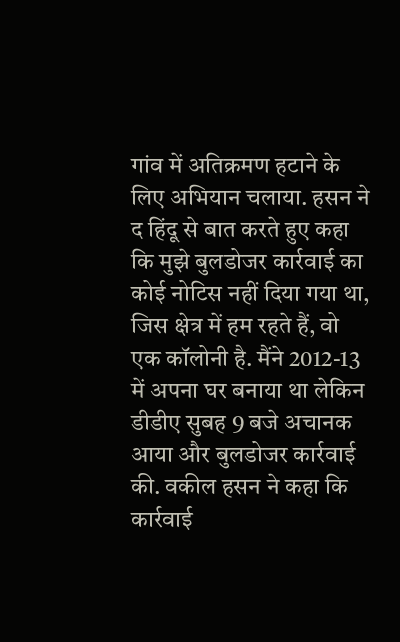गांव में अतिक्रमण हटाने के लिए अभियान चलाया. हसन ने द हिंदू से बात करते हुए कहा कि मुझे बुलडोजर कार्रवाई का कोई नोटिस नहीं दिया गया था, जिस क्षेत्र में हम रहते हैं, वो एक कॉलोनी है. मैंने 2012-13 में अपना घर बनाया था लेकिन डीडीए सुबह 9 बजे अचानक आया और बुलडोजर कार्रवाई की. वकील हसन ने कहा कि कार्रवाई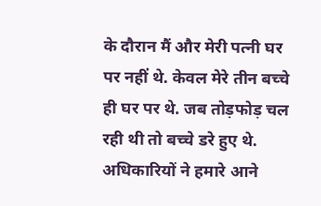के दौरान मैं और मेरी पत्नी घर पर नहीं थे. केवल मेरे तीन बच्चे ही घर पर थे. जब तोड़फोड़ चल रही थी तो बच्चे डरे हुए थे. अधिकारियों ने हमारे आने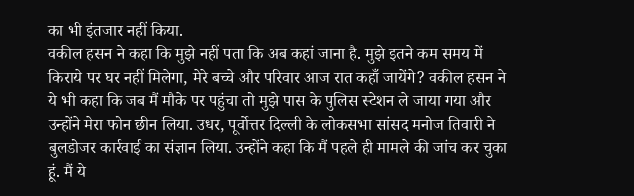का भी इंतजार नहीं किया.
वकील हसन ने कहा कि मुझे नहीं पता कि अब कहां जाना है. मुझे इतने कम समय में किराये पर घर नहीं मिलेगा, मेरे बच्चे और परिवार आज रात कहाँ जायेंगे? वकील हसन ने ये भी कहा कि जब मैं मौके पर पहुंचा तो मुझे पास के पुलिस स्टेशन ले जाया गया और उन्होंने मेरा फोन छीन लिया. उधर, पूर्वोत्तर दिल्ली के लोकसभा सांसद मनोज तिवारी ने बुलडोजर कार्रवाई का संज्ञान लिया. उन्होंने कहा कि मैं पहले ही मामले की जांच कर चुका हूं. मैं ये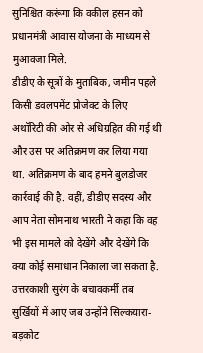सुनिश्चित करूंगा कि वकील हसन को प्रधानमंत्री आवास योजना के माध्यम से मुआवजा मिले.
डीडीए के सूत्रों के मुताबिक, जमीन पहले किसी डवलपमेंट प्रोजेक्ट के लिए अथॉरिटी की ओर से अधिग्रहित की गई थी और उस पर अतिक्रमण कर लिया गया था. अतिक्रमण के बाद हमने बुलडोजर कार्रवाई की है. वहीं, डीडीए सदस्य और आप नेता सोमनाथ भारती ने कहा कि वह भी इस मामले को देखेंगे और देखेंगे कि क्या कोई समाधान निकाला जा सकता है.
उत्तरकाशी सुरंग के बचावकर्मी तब सुर्खियों में आए जब उन्होंने सिल्कयारा-बड़कोट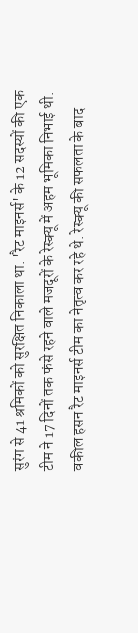सुरंग से 41 श्रमिकों को सुरक्षित निकाला था. 'रैट माइनर्स' के 12 सदस्यों की एक टीम ने 17 दिनों तक फंसे रहने वाले मजदूरों के रेस्क्यू में अहम भूमिका निभाई थी. वकील हसन रैट माइनर्स टीम का नेतृत्व कर रहे थे. रेस्क्यू की सफलता के बाद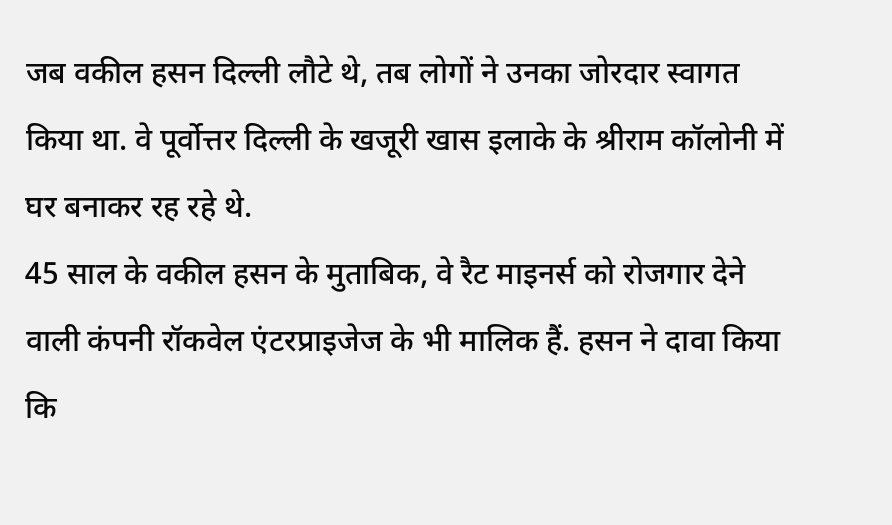जब वकील हसन दिल्ली लौटे थे, तब लोगों ने उनका जोरदार स्वागत किया था. वे पूर्वोत्तर दिल्ली के खजूरी खास इलाके के श्रीराम कॉलोनी में घर बनाकर रह रहे थे.
45 साल के वकील हसन के मुताबिक, वे रैट माइनर्स को रोजगार देने वाली कंपनी रॉकवेल एंटरप्राइजेज के भी मालिक हैं. हसन ने दावा किया कि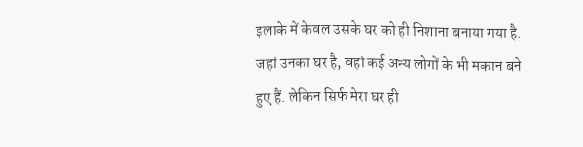इलाके में केवल उसके घर को ही निशाना बनाया गया है. जहां उनका घर है, वहां कई अन्य लोगों के भी मकान बने हुए हैं. लेकिन सिर्फ मेरा घर ही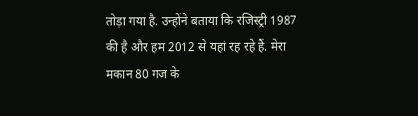तोड़ा गया है. उन्होंने बताया कि रजिस्ट्री 1987 की है और हम 2012 से यहां रह रहे हैं. मेरा मकान 80 गज के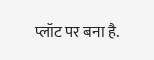प्लॉट पर बना है.